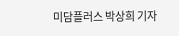미담플러스 박상희 기자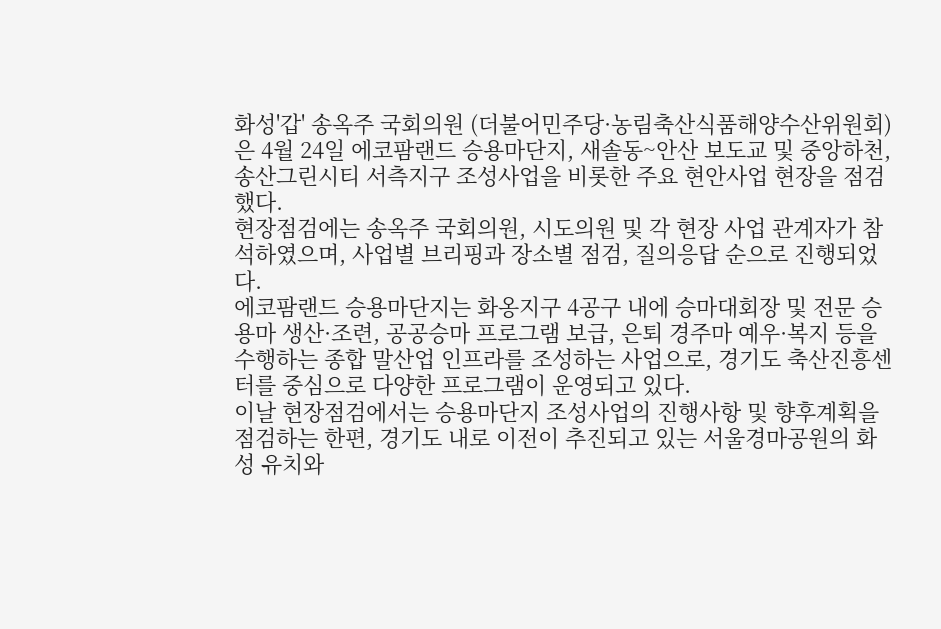화성'갑' 송옥주 국회의원 (더불어민주당·농림축산식품해양수산위원회)은 4월 24일 에코팜랜드 승용마단지, 새솔동~안산 보도교 및 중앙하천, 송산그린시티 서측지구 조성사업을 비롯한 주요 현안사업 현장을 점검했다.
현장점검에는 송옥주 국회의원, 시도의원 및 각 현장 사업 관계자가 참석하였으며, 사업별 브리핑과 장소별 점검, 질의응답 순으로 진행되었다.
에코팜랜드 승용마단지는 화옹지구 4공구 내에 승마대회장 및 전문 승용마 생산·조련, 공공승마 프로그램 보급, 은퇴 경주마 예우·복지 등을 수행하는 종합 말산업 인프라를 조성하는 사업으로, 경기도 축산진흥센터를 중심으로 다양한 프로그램이 운영되고 있다.
이날 현장점검에서는 승용마단지 조성사업의 진행사항 및 향후계획을 점검하는 한편, 경기도 내로 이전이 추진되고 있는 서울경마공원의 화성 유치와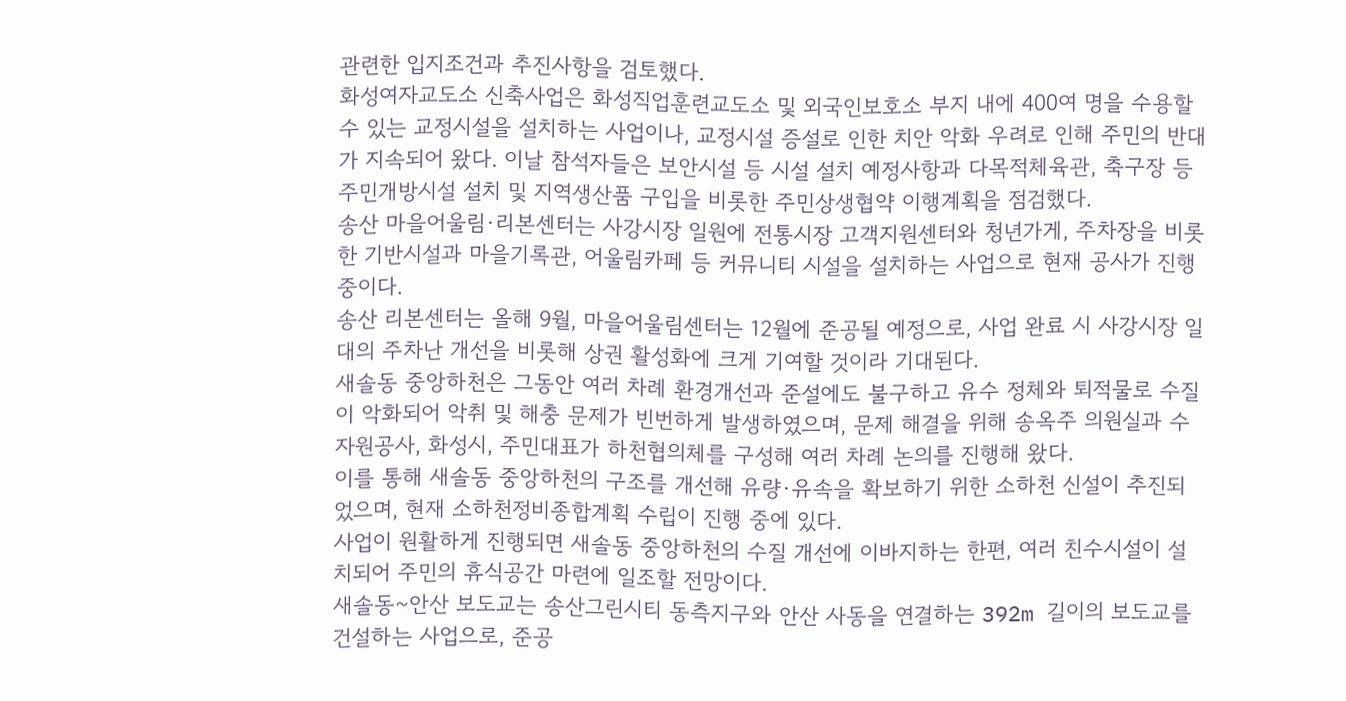관련한 입지조건과 추진사항을 검토했다.
화성여자교도소 신축사업은 화성직업훈련교도소 및 외국인보호소 부지 내에 400여 명을 수용할 수 있는 교정시설을 설치하는 사업이나, 교정시설 증설로 인한 치안 악화 우려로 인해 주민의 반대가 지속되어 왔다. 이날 참석자들은 보안시설 등 시설 설치 예정사항과 다목적체육관, 축구장 등 주민개방시설 설치 및 지역생산품 구입을 비롯한 주민상생협약 이행계획을 점검했다.
송산 마을어울림·리본센터는 사강시장 일원에 전통시장 고객지원센터와 청년가게, 주차장을 비롯한 기반시설과 마을기록관, 어울림카페 등 커뮤니티 시설을 설치하는 사업으로 현재 공사가 진행 중이다.
송산 리본센터는 올해 9월, 마을어울림센터는 12월에 준공될 예정으로, 사업 완료 시 사강시장 일대의 주차난 개선을 비롯해 상권 활성화에 크게 기여할 것이라 기대된다.
새솔동 중앙하천은 그동안 여러 차례 환경개선과 준설에도 불구하고 유수 정체와 퇴적물로 수질이 악화되어 악취 및 해충 문제가 빈번하게 발생하였으며, 문제 해결을 위해 송옥주 의원실과 수자원공사, 화성시, 주민대표가 하천협의체를 구성해 여러 차례 논의를 진행해 왔다.
이를 통해 새솔동 중앙하천의 구조를 개선해 유량·유속을 확보하기 위한 소하천 신설이 추진되었으며, 현재 소하천정비종합계획 수립이 진행 중에 있다.
사업이 원활하게 진행되면 새솔동 중앙하천의 수질 개선에 이바지하는 한편, 여러 친수시설이 설치되어 주민의 휴식공간 마련에 일조할 전망이다.
새솔동~안산 보도교는 송산그린시티 동측지구와 안산 사동을 연결하는 392m 길이의 보도교를 건설하는 사업으로, 준공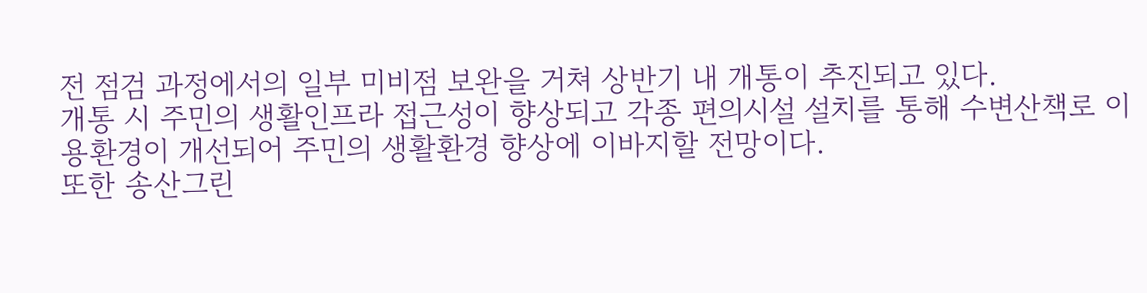전 점검 과정에서의 일부 미비점 보완을 거쳐 상반기 내 개통이 추진되고 있다.
개통 시 주민의 생활인프라 접근성이 향상되고 각종 편의시설 설치를 통해 수변산책로 이용환경이 개선되어 주민의 생활환경 향상에 이바지할 전망이다.
또한 송산그린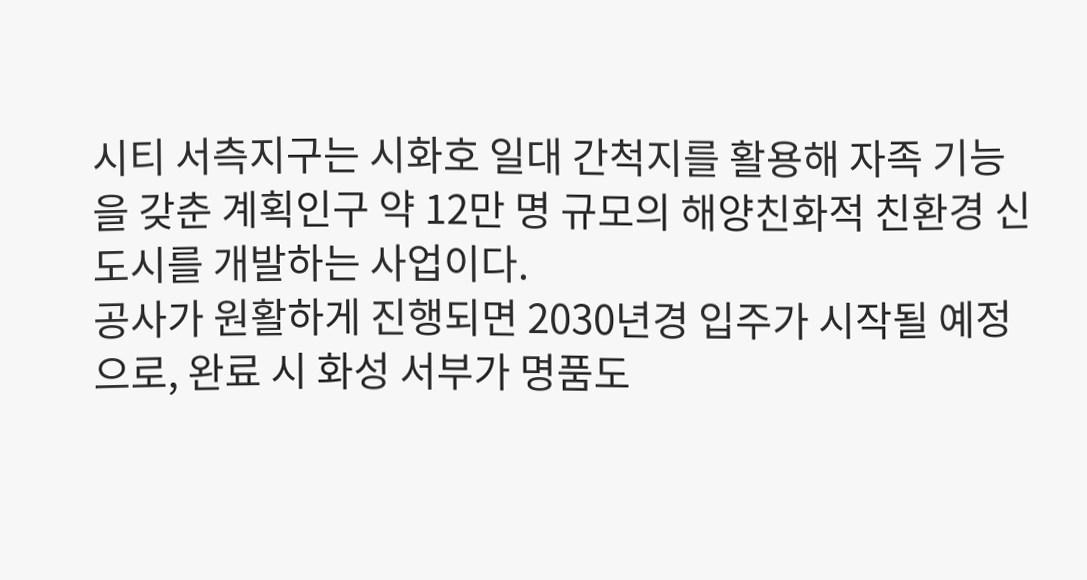시티 서측지구는 시화호 일대 간척지를 활용해 자족 기능을 갖춘 계획인구 약 12만 명 규모의 해양친화적 친환경 신도시를 개발하는 사업이다.
공사가 원활하게 진행되면 2030년경 입주가 시작될 예정으로, 완료 시 화성 서부가 명품도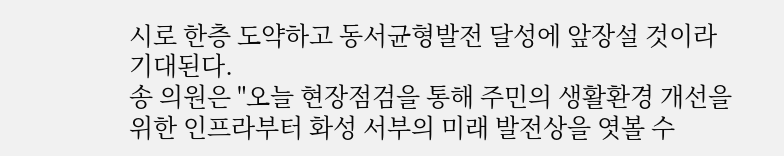시로 한층 도약하고 동서균형발전 달성에 앞장설 것이라 기대된다.
송 의원은 "오늘 현장점검을 통해 주민의 생활환경 개선을 위한 인프라부터 화성 서부의 미래 발전상을 엿볼 수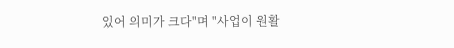있어 의미가 크다"며 "사업이 원활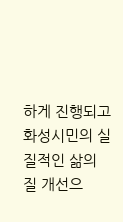하게 진행되고 화성시민의 실질적인 삶의 질 개선으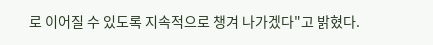로 이어질 수 있도록 지속적으로 챙겨 나가겠다"고 밝혔다.